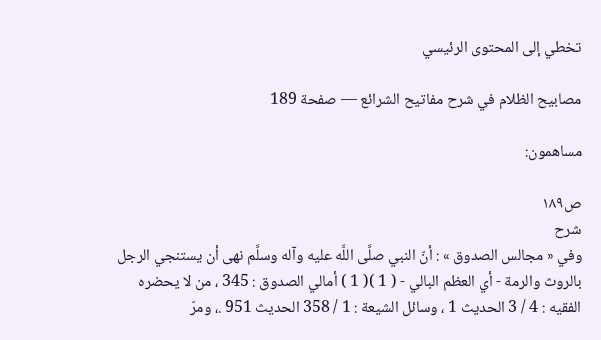تخطي إلى المحتوى الرئيسي

مصابيح الظلام في شرح مفاتيح الشرائع — صفحة 189

مساهمون:

ص١٨٩
شرح
وفي « مجالس الصدوق » : أنّ النبي صلَّى اللَّه عليه وآله وسلَّم نهى أن يستنجي الرجل بالروث والرمة - أي العظم البالي - ( 1 )( 1 ) أمالي الصدوق : 345 ، من لا يحضره الفقيه : 4 / 3 الحديث 1 ، وسائل الشيعة : 1 / 358 الحديث 951 .، ومرّ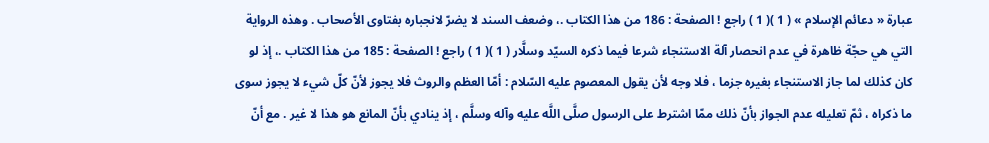عبارة « دعائم الإسلام » ( 1 )( 1 ) راجع ! الصفحة : 186 من هذا الكتاب .، وضعف السند لا يضرّ لانجباره بفتاوى الأصحاب . وهذه الرواية التي هي حجّة ظاهرة في عدم انحصار آلة الاستنجاء شرعا فيما ذكره السيّد وسلَّار ( 1 )( 1 ) راجع ! الصفحة : 185 من هذا الكتاب .، إذ لو كان كذلك لما جاز الاستنجاء بغيره جزما ، فلا وجه لأن يقول المعصوم عليه السّلام : أمّا العظم والروث فلا يجوز لأنّ كلّ شيء لا يجوز سوى ما ذكراه ، ثمّ تعليله عدم الجواز بأنّ ذلك ممّا اشترط على الرسول صلَّى اللَّه عليه وآله وسلَّم ، إذ ينادي بأنّ المانع هو هذا لا غير . مع أنّ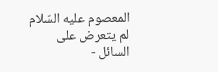المعصوم عليه السّلام لم يتعرض على السائل -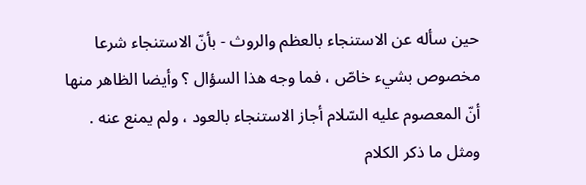حين سأله عن الاستنجاء بالعظم والروث - بأنّ الاستنجاء شرعا مخصوص بشيء خاصّ ، فما وجه هذا السؤال ؟ وأيضا الظاهر منها أنّ المعصوم عليه السّلام أجاز الاستنجاء بالعود ، ولم يمنع عنه . ومثل ما ذكر الكلام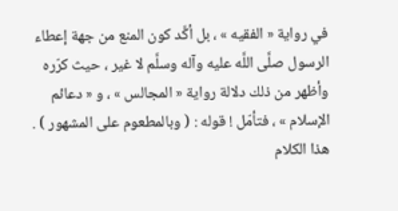في رواية « الفقيه » ، بل أكَّد كون المنع من جهة إعطاء الرسول صلَّى اللَّه عليه وآله وسلَّم لا غير ، حيث كرّره وأظهر من ذلك دلالة رواية « المجالس » ، و « دعائم الإسلام » ، فتأمّل ! قوله : ( وبالمطعوم على المشهور ) . هذا الكلام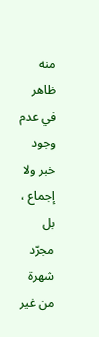منه ظاهر في عدم وجود خبر ولا إجماع ، بل مجرّد شهرة من غير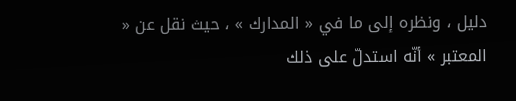دليل ، ونظره إلى ما في « المدارك » ، حيث نقل عن « المعتبر » أنّه استدلّ على ذلك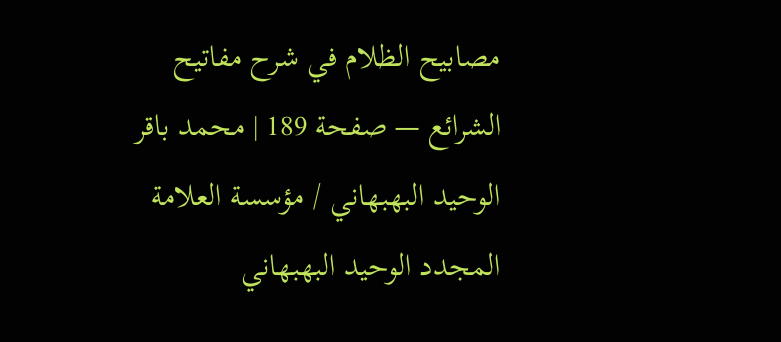مصابيح الظلام في شرح مفاتيح الشرائع — صفحة 189 | محمد باقر الوحيد البهبهاني / مؤسسة العلامة المجدد الوحيد البهبهاني